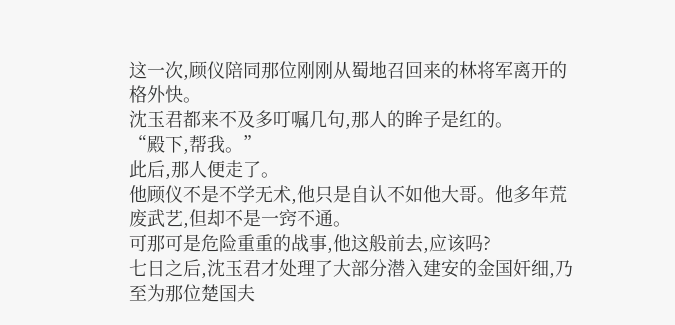这一次,顾仪陪同那位刚刚从蜀地召回来的林将军离开的格外快。
沈玉君都来不及多叮嘱几句,那人的眸子是红的。
“殿下,帮我。”
此后,那人便走了。
他顾仪不是不学无术,他只是自认不如他大哥。他多年荒废武艺,但却不是一窍不通。
可那可是危险重重的战事,他这般前去,应该吗?
七日之后,沈玉君才处理了大部分潜入建安的金国奸细,乃至为那位楚国夫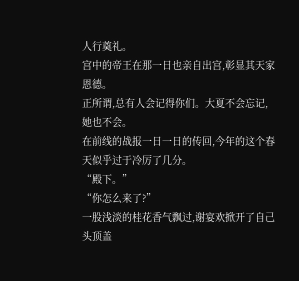人行奠礼。
宫中的帝王在那一日也亲自出宫,彰显其天家恩德。
正所谓,总有人会记得你们。大夏不会忘记,她也不会。
在前线的战报一日一日的传回,今年的这个春天似乎过于冷厉了几分。
“殿下。”
“你怎么来了?”
一股浅淡的桂花香气飘过,谢宴欢掀开了自己头顶盖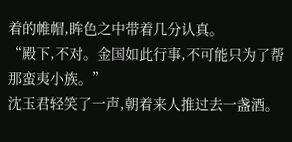着的帷帽,眸色之中带着几分认真。
“殿下,不对。金国如此行事,不可能只为了帮那蛮夷小族。”
沈玉君轻笑了一声,朝着来人推过去一盏酒。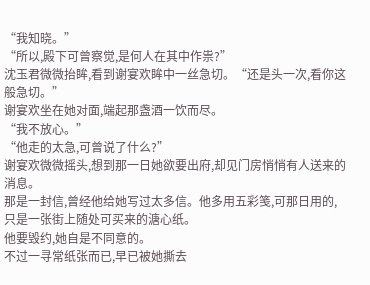“我知晓。”
“所以,殿下可曾察觉,是何人在其中作祟?”
沈玉君微微抬眸,看到谢宴欢眸中一丝急切。“还是头一次,看你这般急切。”
谢宴欢坐在她对面,端起那盏酒一饮而尽。
“我不放心。”
“他走的太急,可曾说了什么?”
谢宴欢微微摇头,想到那一日她欲要出府,却见门房悄悄有人送来的消息。
那是一封信,曾经他给她写过太多信。他多用五彩笺,可那日用的,只是一张街上随处可买来的溏心纸。
他要毁约,她自是不同意的。
不过一寻常纸张而已,早已被她撕去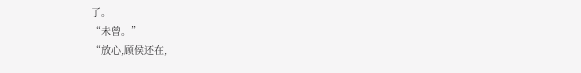了。
“未曾。”
“放心,顾侯还在,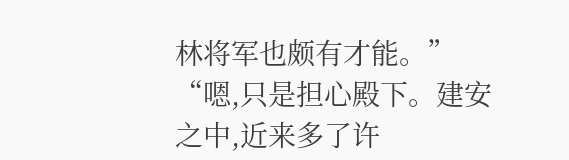林将军也颇有才能。”
“嗯,只是担心殿下。建安之中,近来多了许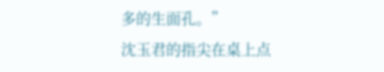多的生面孔。”
沈玉君的指尖在桌上点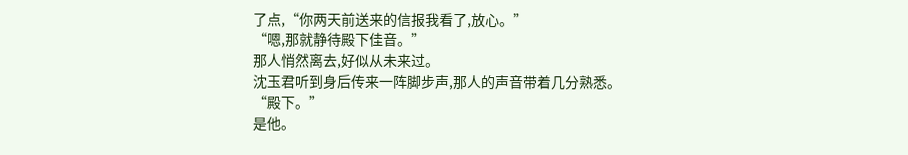了点,“你两天前送来的信报我看了,放心。”
“嗯,那就静待殿下佳音。”
那人悄然离去,好似从未来过。
沈玉君听到身后传来一阵脚步声,那人的声音带着几分熟悉。“殿下。”
是他。